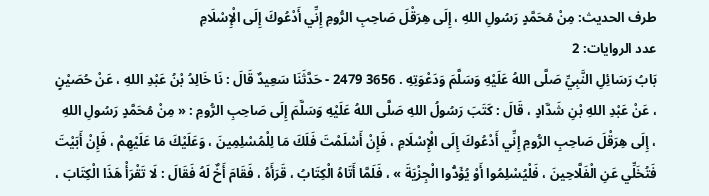طرف الحديث: مِنْ مُحَمَّدٍ رَسُولِ اللهِ ، إِلَى هِرَقْلَ صَاحِبِ الرُّومِ إِنِّي أَدْعُوكَ إِلَى الْإِسْلَامِ
عدد الروايات: 2
بَابُ رَسَائِلِ النَّبِيِّ صَلَّى اللهُ عَلَيْهِ وَسَلَّمَ وَدَعْوَتِهِ . 3656 2479 - حَدَّثَنَا سَعِيدٌ قَالَ : نَا خَالِدُ بْنُ عَبْدِ اللهِ ، عَنْ حُصَيْنٍ ، عَنْ عَبْدِ اللهِ بْنِ شَدَّادٍ ، قَالَ : كَتَبَ رَسُولُ اللهِ صَلَّى اللهُ عَلَيْهِ وَسَلَّمَ إِلَى صَاحِبِ الرُّومِ : « مِنْ مُحَمَّدٍ رَسُولِ اللهِ ، إِلَى هِرَقْلَ صَاحِبِ الرُّومِ إِنِّي أَدْعُوكَ إِلَى الْإِسْلَامِ ، فَإِنْ أَسْلَمْتَ فَلَكَ مَا لِلْمُسْلِمِينَ ، وَعَلَيْكَ مَا عَلَيْهِمْ ، فَإِنْ أَبَيْتَ فَتُخَلِّي عَنِ الْفَلَّاحِينَ ، فَلْيُسْلِمُوا أَوْ يُؤَدُّوا الْجِزْيَةَ » ، فَلَمَّا أَتَاهُ الْكِتَابُ ، قَرَأَهُ ، فَقَامَ أَخٌ لَهُ فَقَالَ : لَا تَقْرَأْ هَذَا الْكِتَابَ ،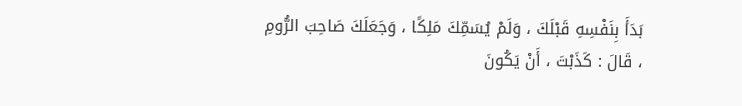بَدَأَ بِنَفْسِهِ قَبْلَكَ ، وَلَمْ يُسَمِّكَ مَلِكًا ، وَجَعَلَكَ صَاحِبَ الرُّومِ ، قَالَ : كَذَبْتَ ، أَنْ يَكُونَ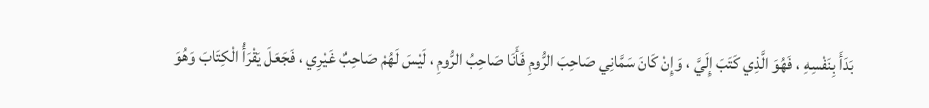بَدَأَ بِنَفْسِهِ ، فَهُوَ الَّذِي كَتَبَ إِلَيَّ ، وَإِنْ كَانَ سَمَّانِي صَاحِبَ الرُّومِ فَأَنَا صَاحِبُ الرُّومِ ، لَيْسَ لَهُمْ صَاحِبٌ غَيْرِي ، فَجَعَلَ يَقْرَأُ الْكِتَابَ وَهُوَ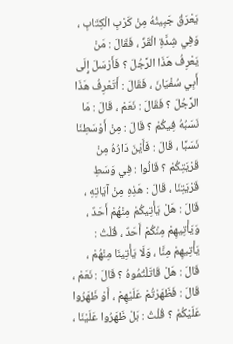يَعْرَقُ جَبِينُهُ مِنْ كَرْبِ الْكِتَابِ ، وَفِي شِدَّةِ الْقَرِّ ، فَقَالَ : مَنْ يَعْرِفُ هَذَا الرَّجُلَ ؟ فَأَرْسَلَ إِلَى أَبِي سُفْيَانَ ، فَقَالَ : أَتَعْرِفُ هَذَا الرَّجُلَ ؟ فَقَالَ : نَعَمْ ، قَالَ : مَا نَسَبُهُ فِيكُمْ ؟ قَالَ : مِنْ أَوْسَطِنَا نَسَبًا ، قَالَ : فَأَيْنَ دَارُهُ مِنْ قَرْيَتِكُمْ ؟ قَالُوا : فِي وَسَطِ قَرْيَتِنَا ، قَالَ : هَذِهِ مِنْ آيَاتِهِ ، قَالَ : هَلْ يَأْتِيكُمْ مِنْهُمْ أَحَدٌ ، وَيَأْتِيهِمْ مِنْكُمْ أَحَدٌ ، قُلْتُ : يَأْتِيهِمْ مِنَّا ، وَلَا يَأْتِينَا مِنْهُمْ ، قَالَ : هَلْ قَاتَلْتُمُوهُ ؟ قَالَ : نَعَمْ ، قَالَ : فَظَهَرْتُمْ عَلَيْهِمْ ، أَوْ ظَهَرُوا عَلَيْكُمْ ؟ قُلْتُ : بَلْ ظَهَرُوا عَلَيْنَا ،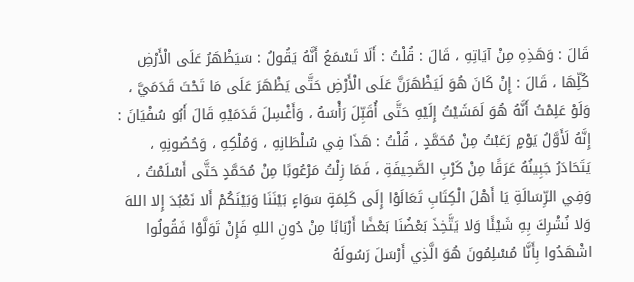قَالَ : وَهَذِهِ مِنْ آيَاتِهِ ، قَالَ : قُلْتُ : أَلَا تَسْمَعُ أَنَّهُ يَقُولُ : سَيَظْهَرُ عَلَى الْأَرْضِ كُلِّهَا ، قَالَ : إِنْ كَانَ هُوَ لَيَظْهَرَنَّ عَلَى الْأَرْضِ حَتَّى يَظْهَرَ عَلَى مَا تَحْتَ قَدَمَيَّ ، وَلَوْ عَلِمْتُ أَنَّهُ هُوَ لَمَشَيْتُ إِلَيْهِ حَتَّى أُقَبِّلَ رَأْسَهُ ، وَأَغْسِلَ قَدَمَيْهِ قَالَ أَبُو سُفْيَانَ : إِنَّهُ لَأَوَّلُ يَوْمٍ رَعَبْتُ مِنْ مُحَمَّدٍ ، قُلْتُ : هَذَا فِي سُلْطَانِهِ ، وَمُلْكِهِ ، وَحُصُونِهِ ، يَتَحَادَرُ جَبِينُهُ عَرَقًا مِنْ كَرْبِ الصَّحِيفَةِ ، فَمَا زِلْتُ مَرْعُوبًا مِنْ مُحَمَّدٍ حَتَّى أَسْلَمْتُ ، وَفِي الرِّسَالَةِ يَا أَهْلَ الْكِتَابِ تَعَالَوْا إِلَى كَلِمَةٍ سَوَاءٍ بَيْنَنَا وَبَيْنَكُمْ أَلا نَعْبُدَ إِلا اللهَ وَلا نُشْرِكَ بِهِ شَيْئًا وَلا يَتَّخِذَ بَعْضُنَا بَعْضًا أَرْبَابًا مِنْ دُونِ اللهِ فَإِنْ تَوَلَّوْا فَقُولُوا اشْهَدُوا بِأَنَّا مُسْلِمُونَ هُوَ الَّذِي أَرْسَلَ رَسُولَهُ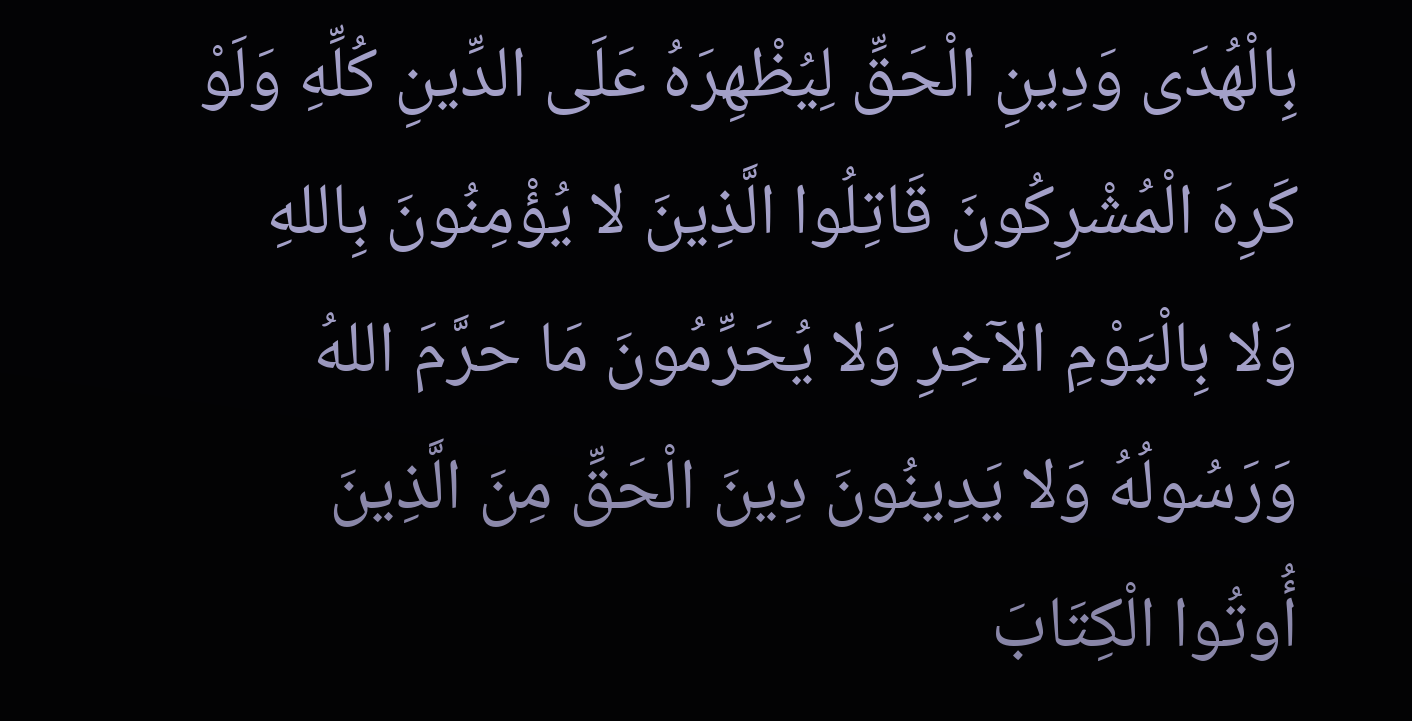بِالْهُدَى وَدِينِ الْحَقِّ لِيُظْهِرَهُ عَلَى الدِّينِ كُلِّهِ وَلَوْ كَرِهَ الْمُشْرِكُونَ قَاتِلُوا الَّذِينَ لا يُؤْمِنُونَ بِاللهِ وَلا بِالْيَوْمِ الآخِرِ وَلا يُحَرِّمُونَ مَا حَرَّمَ اللهُ وَرَسُولُهُ وَلا يَدِينُونَ دِينَ الْحَقِّ مِنَ الَّذِينَ أُوتُوا الْكِتَابَ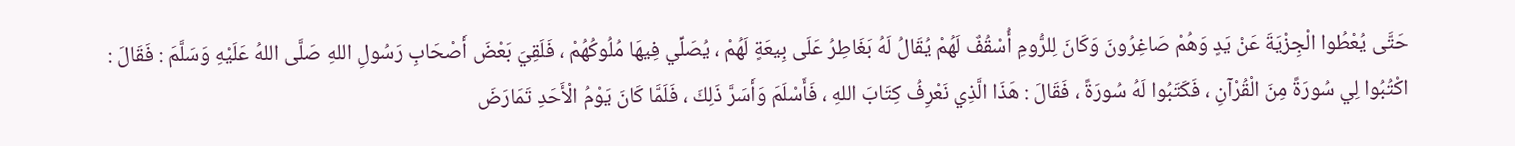حَتَّى يُعْطُوا الْجِزْيَةَ عَنْ يَدٍ وَهُمْ صَاغِرُونَ وَكَانَ لِلرُّومِ أُسْقُفٌ لَهُمْ يُقَالُ لَهُ بَغَاطِرُ عَلَى بِيعَةٍ لَهُمْ ، يُصَلِّي فِيهَا مُلُوكُهُمْ ، فَلَقِيَ بَعْضَ أَصْحَابِ رَسُولِ اللهِ صَلَّى اللهُ عَلَيْهِ وَسَلَّمَ : فَقَالَ : اكْتُبُوا لِي سُورَةً مِنَ الْقُرْآنِ ، فَكَتَبُوا لَهُ سُورَةً ، فَقَالَ : هَذَا الَّذِي نَعْرِفُ كِتَابَ اللهِ ، فَأَسْلَمَ وَأَسَرَّ ذَلِكَ ، فَلَمَّا كَانَ يَوْمُ الْأَحَدِ تَمَارَضَ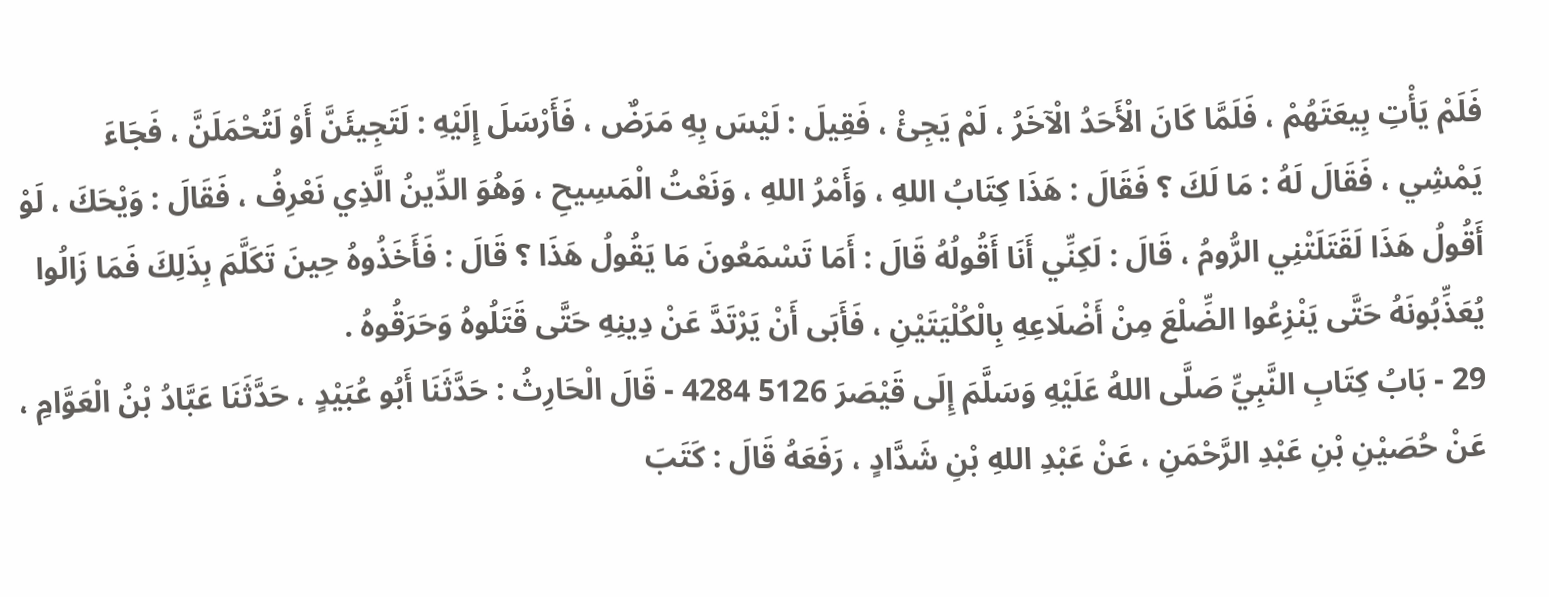فَلَمْ يَأْتِ بِيعَتَهُمْ ، فَلَمَّا كَانَ الْأَحَدُ الْآخَرُ ، لَمْ يَجِئْ ، فَقِيلَ : لَيْسَ بِهِ مَرَضٌ ، فَأَرْسَلَ إِلَيْهِ : لَتَجِيئَنَّ أَوْ لَتُحْمَلَنَّ ، فَجَاءَ يَمْشِي ، فَقَالَ لَهُ : مَا لَكَ ؟ فَقَالَ : هَذَا كِتَابُ اللهِ ، وَأَمْرُ اللهِ ، وَنَعْتُ الْمَسِيحِ ، وَهُوَ الدِّينُ الَّذِي نَعْرِفُ ، فَقَالَ : وَيْحَكَ ، لَوْ أَقُولُ هَذَا لَقَتَلَتْنِي الرُّومُ ، قَالَ : لَكِنِّي أَنَا أَقُولُهُ قَالَ : أَمَا تَسْمَعُونَ مَا يَقُولُ هَذَا ؟ قَالَ : فَأَخَذُوهُ حِينَ تَكَلَّمَ بِذَلِكَ فَمَا زَالُوا يُعَذِّبُونَهُ حَتَّى يَنْزِعُوا الضِّلْعَ مِنْ أَضْلَاعِهِ بِالْكُلْيَتَيْنِ ، فَأَبَى أَنْ يَرْتَدَّ عَنْ دِينِهِ حَتَّى قَتَلُوهُ وَحَرَقُوهُ .
29 - بَابُ كِتَابِ النَّبِيِّ صَلَّى اللهُ عَلَيْهِ وَسَلَّمَ إِلَى قَيْصَرَ 5126 4284 - قَالَ الْحَارِثُ : حَدَّثَنَا أَبُو عُبَيْدٍ ، حَدَّثَنَا عَبَّادُ بْنُ الْعَوَّامِ ، عَنْ حُصَيْنِ بْنِ عَبْدِ الرَّحْمَنِ ، عَنْ عَبْدِ اللهِ بْنِ شَدَّادٍ ، رَفَعَهُ قَالَ : كَتَبَ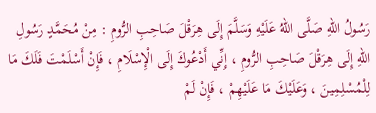رَسُولُ اللهِ صَلَّى اللهُ عَلَيْهِ وَسَلَّمَ إِلَى هِرَقْلَ صَاحِبِ الرُّومِ : مِنْ مُحَمَّدٍ رَسُولِ اللهِ إِلَى هِرَقْلَ صَاحِبِ الرُّومِ ، إِنِّي أَدْعُوكَ إِلَى الْإِسْلَامِ ، فَإِنْ أَسْلَمْتَ فَلَكَ مَا لِلْمُسْلِمِينَ ، وَعَلَيْكَ مَا عَلَيْهِمْ ، فَإِنْ لَمْ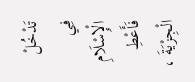تَدْخُلْ فِي الْإِسْلَامِ فَأَعْطِ الْجِزْيَةَ ،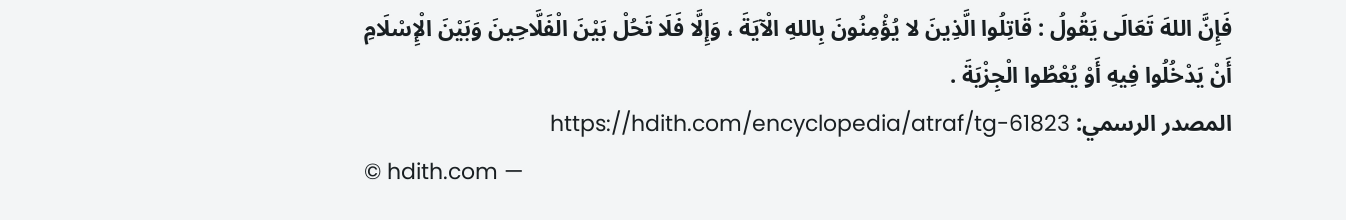فَإِنَّ اللهَ تَعَالَى يَقُولُ : قَاتِلُوا الَّذِينَ لا يُؤْمِنُونَ بِاللهِ الْآيَةَ ، وَإِلَّا فَلَا تَحُلْ بَيْنَ الْفَلَّاحِينَ وَبَيْنَ الْإِسْلَامِ أَنْ يَدْخُلُوا فِيهِ أَوْ يُعْطُوا الْجِزْيَةَ .
المصدر الرسمي: https://hdith.com/encyclopedia/atraf/tg-61823
© hdith.com —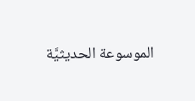الموسوعة الحديثيَّة